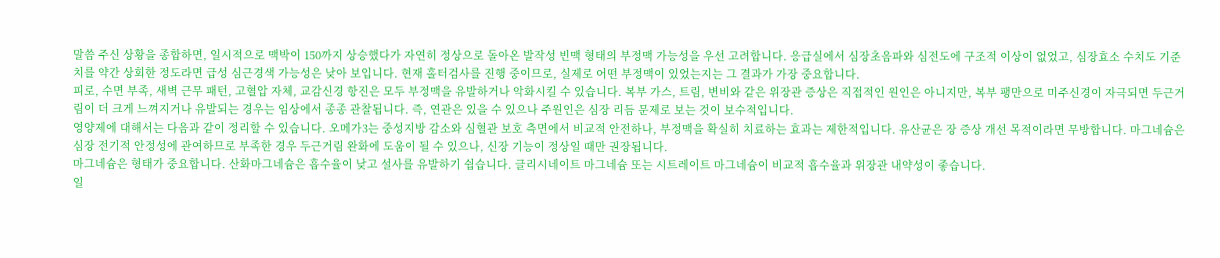말씀 주신 상황을 종합하면, 일시적으로 맥박이 150까지 상승했다가 자연히 정상으로 돌아온 발작성 빈맥 형태의 부정맥 가능성을 우선 고려합니다. 응급실에서 심장초음파와 심전도에 구조적 이상이 없었고, 심장효소 수치도 기준치를 약간 상회한 정도라면 급성 심근경색 가능성은 낮아 보입니다. 현재 홀터검사를 진행 중이므로, 실제로 어떤 부정맥이 있었는지는 그 결과가 가장 중요합니다.
피로, 수면 부족, 새벽 근무 패턴, 고혈압 자체, 교감신경 항진은 모두 부정맥을 유발하거나 악화시킬 수 있습니다. 복부 가스, 트림, 변비와 같은 위장관 증상은 직접적인 원인은 아니지만, 복부 팽만으로 미주신경이 자극되면 두근거림이 더 크게 느껴지거나 유발되는 경우는 임상에서 종종 관찰됩니다. 즉, 연관은 있을 수 있으나 주원인은 심장 리듬 문제로 보는 것이 보수적입니다.
영양제에 대해서는 다음과 같이 정리할 수 있습니다. 오메가3는 중성지방 감소와 심혈관 보호 측면에서 비교적 안전하나, 부정맥을 확실히 치료하는 효과는 제한적입니다. 유산균은 장 증상 개선 목적이라면 무방합니다. 마그네슘은 심장 전기적 안정성에 관여하므로 부족한 경우 두근거림 완화에 도움이 될 수 있으나, 신장 기능이 정상일 때만 권장됩니다.
마그네슘은 형태가 중요합니다. 산화마그네슘은 흡수율이 낮고 설사를 유발하기 쉽습니다. 글리시네이트 마그네슘 또는 시트레이트 마그네슘이 비교적 흡수율과 위장관 내약성이 좋습니다.
일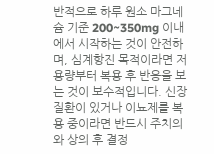반적으로 하루 원소 마그네슘 기준 200~350mg 이내에서 시작하는 것이 안전하며, 심계항진 목적이라면 저용량부터 복용 후 반응을 보는 것이 보수적입니다. 신장질환이 있거나 이뇨제를 복용 중이라면 반드시 주치의와 상의 후 결정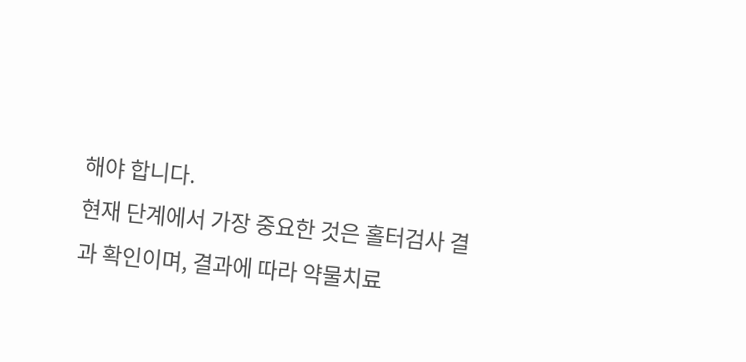해야 합니다.
현재 단계에서 가장 중요한 것은 홀터검사 결과 확인이며, 결과에 따라 약물치료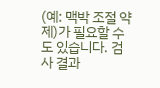(예: 맥박 조절 약제)가 필요할 수도 있습니다. 검사 결과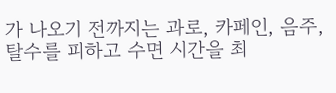가 나오기 전까지는 과로, 카페인, 음주, 탈수를 피하고 수면 시간을 최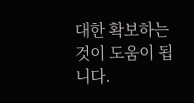대한 확보하는 것이 도움이 됩니다.